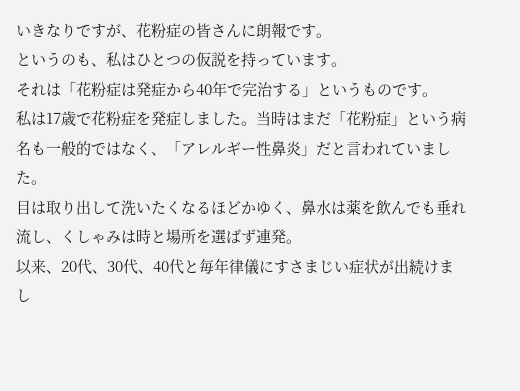いきなりですが、花粉症の皆さんに朗報です。
というのも、私はひとつの仮説を持っています。
それは「花粉症は発症から40年で完治する」というものです。
私は17歳で花粉症を発症しました。当時はまだ「花粉症」という病名も一般的ではなく、「アレルギー性鼻炎」だと言われていました。
目は取り出して洗いたくなるほどかゆく、鼻水は薬を飲んでも垂れ流し、くしゃみは時と場所を選ばず連発。
以来、20代、30代、40代と毎年律儀にすさまじい症状が出続けまし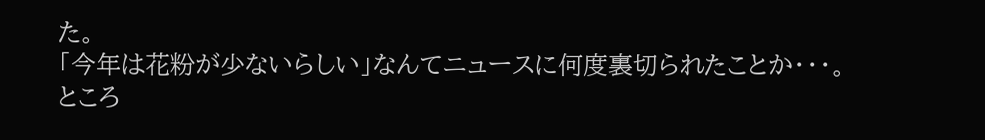た。
「今年は花粉が少ないらしい」なんてニュースに何度裏切られたことか・・・。
ところ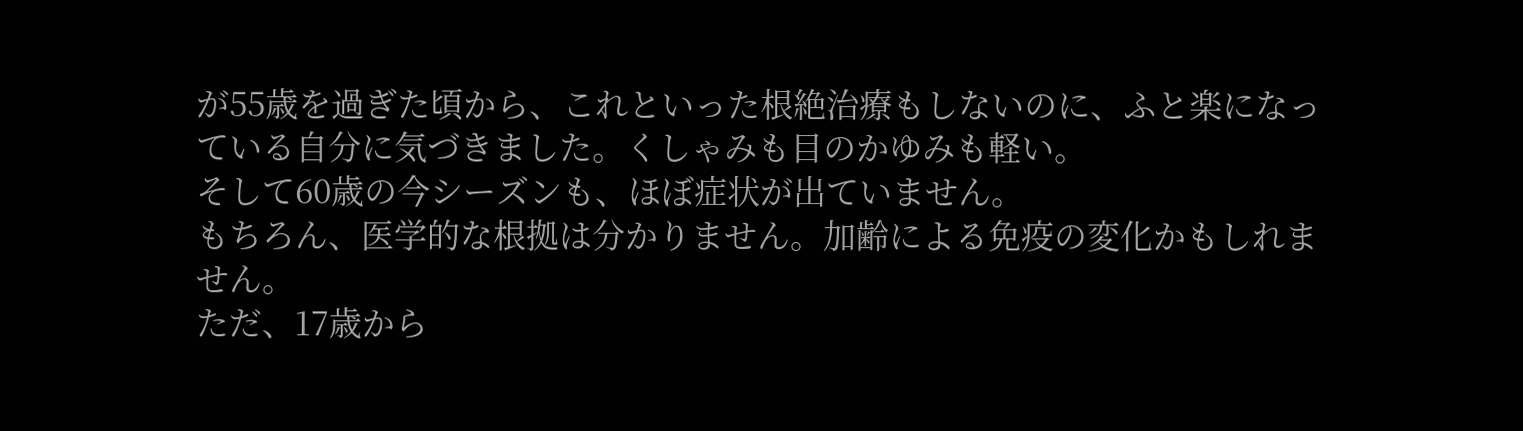が55歳を過ぎた頃から、これといった根絶治療もしないのに、ふと楽になっている自分に気づきました。くしゃみも目のかゆみも軽い。
そして60歳の今シーズンも、ほぼ症状が出ていません。
もちろん、医学的な根拠は分かりません。加齢による免疫の変化かもしれません。
ただ、17歳から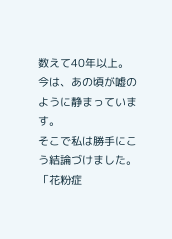数えて40年以上。
今は、あの頃が嘘のように静まっています。
そこで私は勝手にこう結論づけました。
「花粉症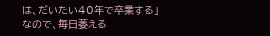は、だいたい40年で卒業する」
なので、毎日萎える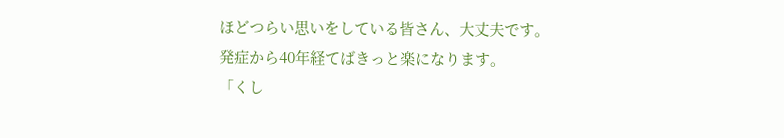ほどつらい思いをしている皆さん、大丈夫です。
発症から40年経てばきっと楽になります。
「くし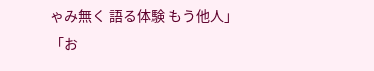ゃみ無く 語る体験 もう他人」
「お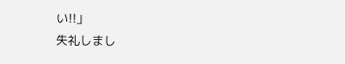い!!」
失礼しまし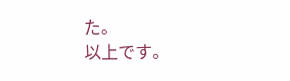た。
以上です。